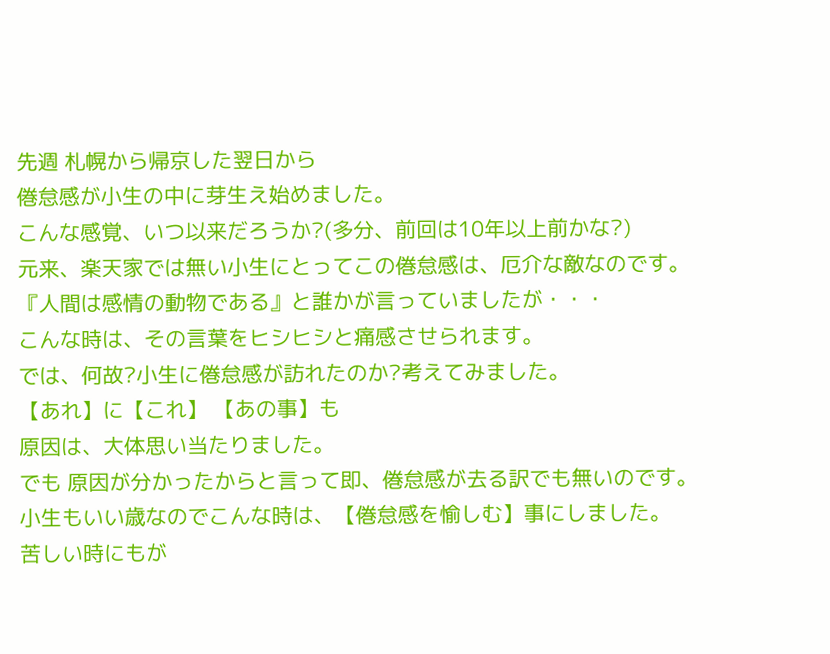先週 札幌から帰京した翌日から
倦怠感が小生の中に芽生え始めました。
こんな感覚、いつ以来だろうか?(多分、前回は10年以上前かな?)
元来、楽天家では無い小生にとってこの倦怠感は、厄介な敵なのです。
『人間は感情の動物である』と誰かが言っていましたが・・・
こんな時は、その言葉をヒシヒシと痛感させられます。
では、何故?小生に倦怠感が訪れたのか?考えてみました。
【あれ】に【これ】 【あの事】も
原因は、大体思い当たりました。
でも 原因が分かったからと言って即、倦怠感が去る訳でも無いのです。
小生もいい歳なのでこんな時は、【倦怠感を愉しむ】事にしました。
苦しい時にもが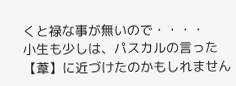くと禄な事が無いので・・・・
小生も少しは、パスカルの言った【葦】に近づけたのかもしれません